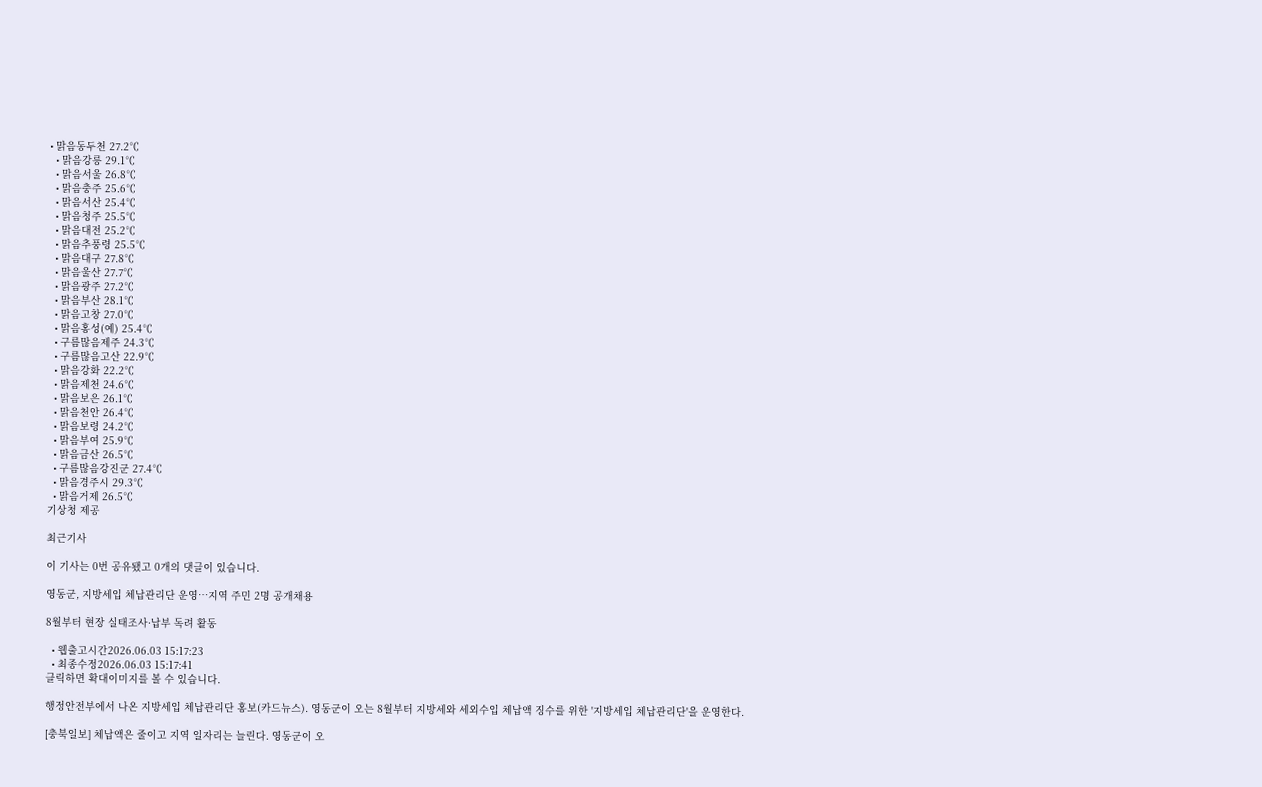• 맑음동두천 27.2℃
  • 맑음강릉 29.1℃
  • 맑음서울 26.8℃
  • 맑음충주 25.6℃
  • 맑음서산 25.4℃
  • 맑음청주 25.5℃
  • 맑음대전 25.2℃
  • 맑음추풍령 25.5℃
  • 맑음대구 27.8℃
  • 맑음울산 27.7℃
  • 맑음광주 27.2℃
  • 맑음부산 28.1℃
  • 맑음고창 27.0℃
  • 맑음홍성(예) 25.4℃
  • 구름많음제주 24.3℃
  • 구름많음고산 22.9℃
  • 맑음강화 22.2℃
  • 맑음제천 24.6℃
  • 맑음보은 26.1℃
  • 맑음천안 26.4℃
  • 맑음보령 24.2℃
  • 맑음부여 25.9℃
  • 맑음금산 26.5℃
  • 구름많음강진군 27.4℃
  • 맑음경주시 29.3℃
  • 맑음거제 26.5℃
기상청 제공

최근기사

이 기사는 0번 공유됐고 0개의 댓글이 있습니다.

영동군, 지방세입 체납관리단 운영…지역 주민 2명 공개채용

8월부터 현장 실태조사·납부 독려 활동

  • 웹출고시간2026.06.03 15:17:23
  • 최종수정2026.06.03 15:17:41
클릭하면 확대이미지를 볼 수 있습니다.

행정안전부에서 나온 지방세입 체납관리단 홍보(카드뉴스). 영동군이 오는 8월부터 지방세와 세외수입 체납액 징수를 위한 '지방세입 체납관리단'을 운영한다.

[충북일보] 체납액은 줄이고 지역 일자리는 늘린다. 영동군이 오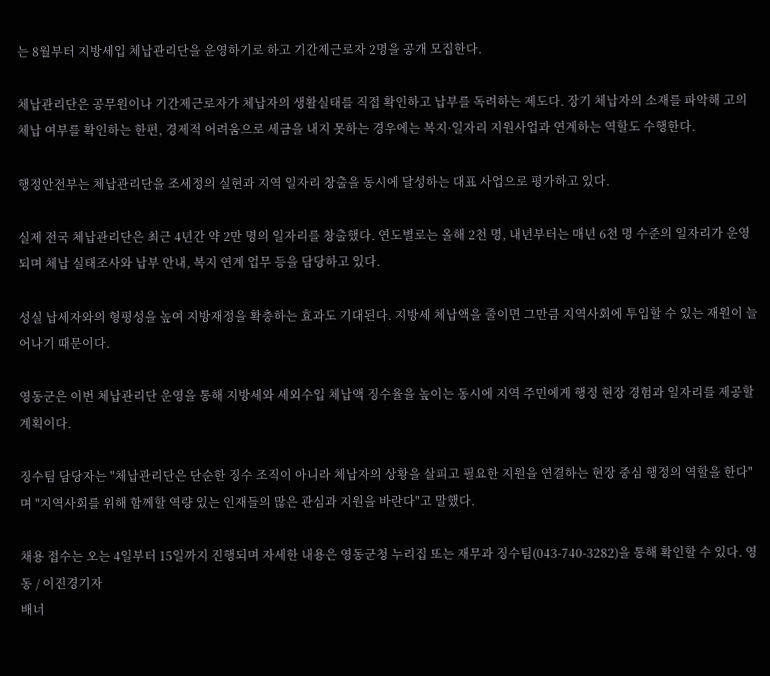는 8월부터 지방세입 체납관리단을 운영하기로 하고 기간제근로자 2명을 공개 모집한다.

체납관리단은 공무원이나 기간제근로자가 체납자의 생활실태를 직접 확인하고 납부를 독려하는 제도다. 장기 체납자의 소재를 파악해 고의 체납 여부를 확인하는 한편, 경제적 어려움으로 세금을 내지 못하는 경우에는 복지·일자리 지원사업과 연계하는 역할도 수행한다.

행정안전부는 체납관리단을 조세정의 실현과 지역 일자리 창출을 동시에 달성하는 대표 사업으로 평가하고 있다.

실제 전국 체납관리단은 최근 4년간 약 2만 명의 일자리를 창출했다. 연도별로는 올해 2천 명, 내년부터는 매년 6천 명 수준의 일자리가 운영되며 체납 실태조사와 납부 안내, 복지 연계 업무 등을 담당하고 있다.

성실 납세자와의 형평성을 높여 지방재정을 확충하는 효과도 기대된다. 지방세 체납액을 줄이면 그만큼 지역사회에 투입할 수 있는 재원이 늘어나기 때문이다.

영동군은 이번 체납관리단 운영을 통해 지방세와 세외수입 체납액 징수율을 높이는 동시에 지역 주민에게 행정 현장 경험과 일자리를 제공할 계획이다.

징수팀 담당자는 "체납관리단은 단순한 징수 조직이 아니라 체납자의 상황을 살피고 필요한 지원을 연결하는 현장 중심 행정의 역할을 한다"며 "지역사회를 위해 함께할 역량 있는 인재들의 많은 관심과 지원을 바란다"고 말했다.

채용 접수는 오는 4일부터 15일까지 진행되며 자세한 내용은 영동군청 누리집 또는 재무과 징수팀(043-740-3282)을 통해 확인할 수 있다. 영동 / 이진경기자
배너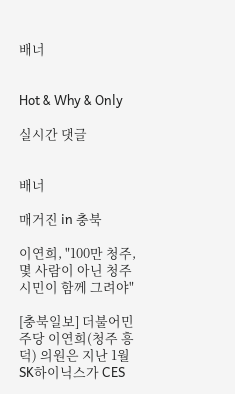배너


Hot & Why & Only

실시간 댓글


배너

매거진 in 충북

이연희, "100만 청주, 몇 사람이 아닌 청주시민이 함께 그려야"

[충북일보] 더불어민주당 이연희(청주 흥덕) 의원은 지난 1월 SK하이닉스가 CES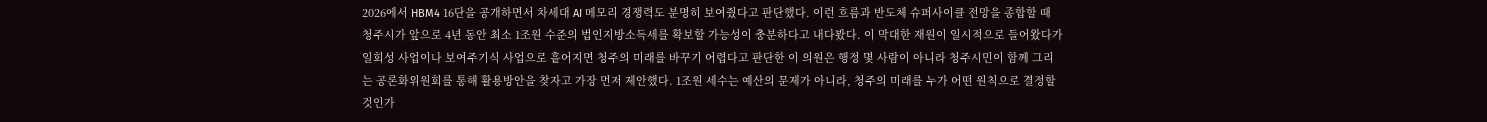2026에서 HBM4 16단을 공개하면서 차세대 AI 메모리 경쟁력도 분명히 보여줬다고 판단했다. 이런 흐름과 반도체 슈퍼사이클 전망을 종합할 때 청주시가 앞으로 4년 동안 최소 1조원 수준의 법인지방소득세를 확보할 가능성이 충분하다고 내다봤다. 이 막대한 재원이 일시적으로 들어왔다가 일회성 사업이나 보여주기식 사업으로 흩어지면 청주의 미래를 바꾸기 어렵다고 판단한 이 의원은 행정 몇 사람이 아니라 청주시민이 함께 그리는 공론화위원회를 통해 활용방안을 찾자고 가장 먼저 제안했다. 1조원 세수는 예산의 문제가 아니라, 청주의 미래를 누가 어떤 원칙으로 결정할 것인가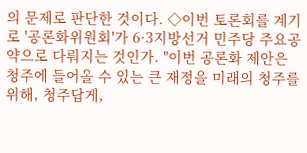의 문제로 판단한 것이다. ◇이번 토론회를 계기로 '공론화위원회'가 6·3지방선거 민주당 주요공약으로 다뤄지는 것인가. "이번 공론화 제안은 청주에 들어올 수 있는 큰 재정을 미래의 청주를 위해, 청주답게,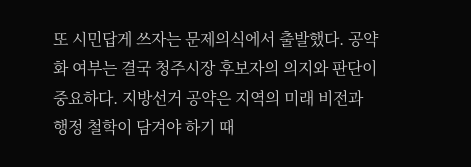또 시민답게 쓰자는 문제의식에서 출발했다. 공약화 여부는 결국 청주시장 후보자의 의지와 판단이 중요하다. 지방선거 공약은 지역의 미래 비전과 행정 철학이 담겨야 하기 때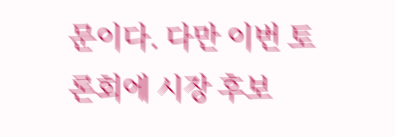문이다. 다만 이번 토론회에 시장 후보